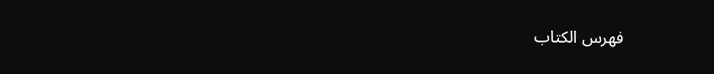فهرس الكتاب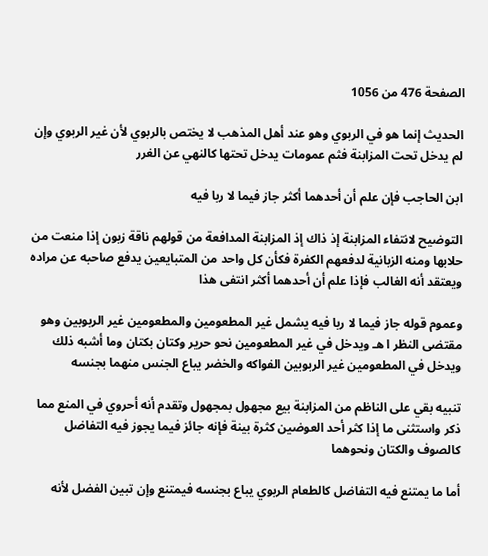الصفحة 476 من 1056

الحديث إنما هو في الربوي وهو عند أهل المذهب لا يختص بالربوي لأن غير الربوي وإن لم يدخل تحت المزابنة فثم عمومات يدخل تحتها كالنهي عن الغرر

ابن الحاجب فإن علم أن أحدهما أكثر جاز فيما لا ربا فيه

التوضيح لانتفاء المزابنة إذ ذاك إذ المزابنة المدافعة من قولهم ناقة زبون إذا منعت من حلابها ومنه الزبانية لدفعهم الكفرة فكأن كل واحد من المتبايعين يدفع صاحبه عن مراده ويعتقد أنه الغالب فإذا علم أن أحدهما أكثر انتفى هذا

وعموم قوله جاز فيما لا ربا فيه يشمل غير المطعومين والمطعومين غير الربوبين وهو مقتضى النظر ا هـ ويدخل في غير المطعومين نحو حرير وكتان بكتان وما أشبه ذلك ويدخل في المطعومين غير الربوبين الفواكه والخضر يباع الجنس منهما بجنسه

تنبيه بقي على الناظم من المزابنة بيع مجهول بمجهول وتقدم أنه أحروي في المنع مما ذكر واستثنى ما إذا كثر أحد العوضين كثرة بينة فإنه جائز فيما يجوز فيه التفاضل كالصوف والكتان ونحوهما

أما ما يمتنع فيه التفاضل كالطعام الربوي يباع بجنسه فيمتنع وإن تبين الفضل لأنه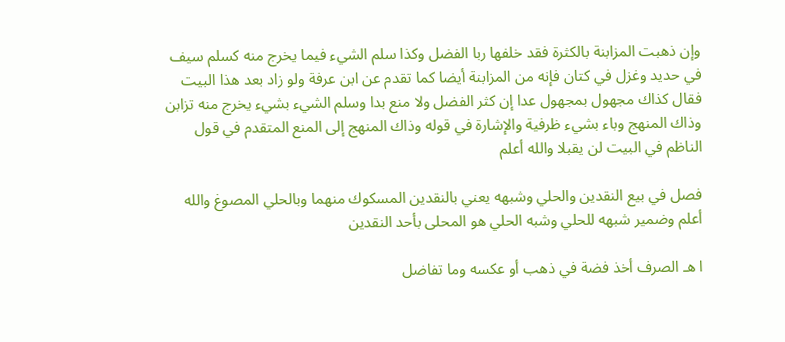وإن ذهبت المزابنة بالكثرة فقد خلفها ربا الفضل وكذا سلم الشيء فيما يخرج منه كسلم سيف في حديد وغزل في كتان فإنه من المزابنة أيضا كما تقدم عن ابن عرفة ولو زاد بعد هذا البيت فقال كذاك مجهول بمجهول عدا إن كثر الفضل ولا منع بدا وسلم الشيء بشيء يخرج منه تزابن وذاك المنهج وباء بشيء ظرفية والإشارة في قوله وذاك المنهج إلى المنع المتقدم في قول الناظم في البيت لن يقبلا والله أعلم

فصل في بيع النقدين والحلي وشبهه يعني بالنقدين المسكوك منهما وبالحلي المصوغ والله أعلم وضمير شبهه للحلي وشبه الحلي هو المحلى بأحد النقدين

ا هـ الصرف أخذ فضة في ذهب أو عكسه وما تفاضل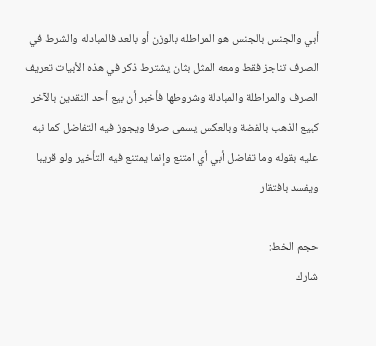أبي والجنس بالجنس هو المراطله بالوزن أو بالعد فالمبادله والشرط في الصرف تناجز فقط ومعه المثل بثان يشترط ذكر في هذه الأبيات تعريف الصرف والمراطلة والمبادلة وشروطها فأخبر أن بيع أحد النقدين بالآخر كبيع الذهب بالفضة وبالعكس يسمى صرفا ويجوز فيه التفاضل كما نبه عليه بقوله وما تفاضل أبي أي امتنع وإنما يمتنع فيه التأخير ولو قريبا ويفسد بافتقار

حجم الخط:
شارك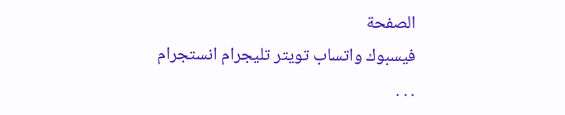الصفحة
فيسبوك واتساب تويتر تليجرام انستجرام
. . .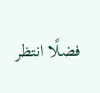فضلًا انتظر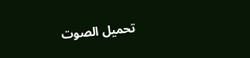تحميل الصوت